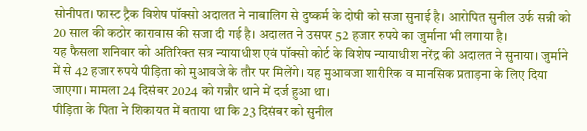सोनीपत। फास्ट ट्रैक विशेष पॉक्सो अदालत ने नाबालिग से दुष्कर्म के दोषी को सजा सुनाई है। आरोपित सुनील उर्फ सन्नी को 20 साल की कठोर कारावास की सजा दी गई है। अदालत ने उसपर 52 हजार रुपये का जुर्माना भी लगाया है।
यह फैसला शनिवार को अतिरिक्त सत्र न्यायाधीश एवं पॉक्सो कोर्ट के विशेष न्यायाधीश नरेंद्र की अदालत ने सुनाया। जुर्माने में से 42 हजार रुपये पीड़िता को मुआवजे के तौर पर मिलेंगे। यह मुआवजा शारीरिक व मानसिक प्रताड़ना के लिए दिया जाएगा। मामला 24 दिसंबर 2024 को गन्नौर थाने में दर्ज हुआ था।
पीड़िता के पिता ने शिकायत में बताया था कि 23 दिसंबर को सुनील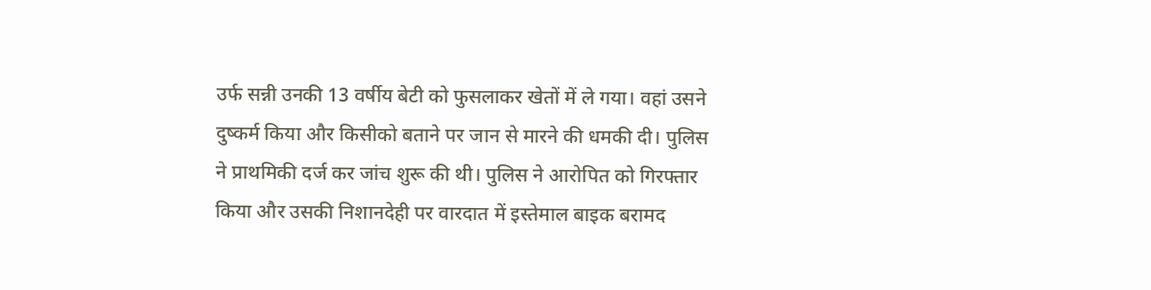उर्फ सन्नी उनकी 13 वर्षीय बेटी को फुसलाकर खेतों में ले गया। वहां उसने दुष्कर्म किया और किसीको बताने पर जान से मारने की धमकी दी। पुलिस ने प्राथमिकी दर्ज कर जांच शुरू की थी। पुलिस ने आरोपित को गिरफ्तार किया और उसकी निशानदेही पर वारदात में इस्तेमाल बाइक बरामद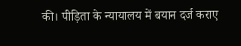की। पीड़िता के न्यायालय में बयान दर्ज कराए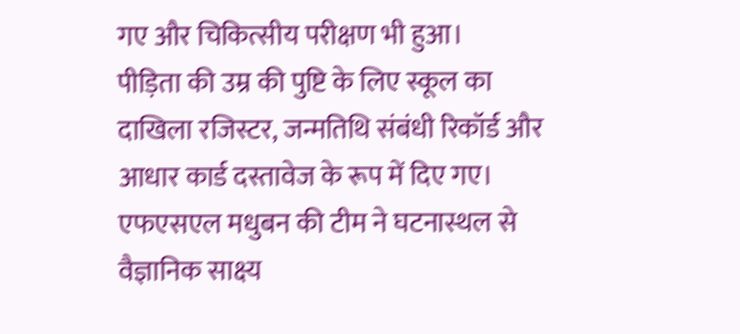गए और चिकित्सीय परीक्षण भी हुआ।
पीड़िता की उम्र की पुष्टि के लिए स्कूल का दाखिला रजिस्टर, जन्मतिथि संबंधी रिकॉर्ड और आधार कार्ड दस्तावेज के रूप में दिए गए। एफएसएल मधुबन की टीम ने घटनास्थल से वैज्ञानिक साक्ष्य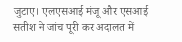जुटाए। एलएसआई मंजू और एसआई सतीश ने जांच पूरी कर अदालत में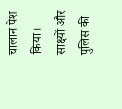चालान पेश किया। साक्ष्यों और पुलिस की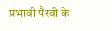प्रभावी पैरवी के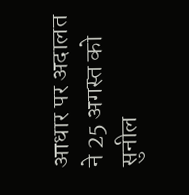आधार पर अदालत ने 25 अगस्त को सुनील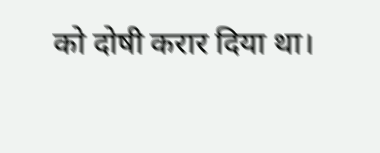को दोषी करार दिया था।